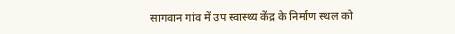सागवान गांव में उप स्वास्थ्य केंद्र के निर्माण स्थल को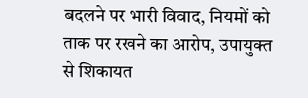बदलने पर भारी विवाद, नियमों को ताक पर रखने का आरोप, उपायुक्त से शिकायत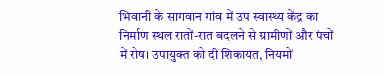भिवानी के सागवान गांव में उप स्वास्थ्य केंद्र का निर्माण स्थल रातों-रात बदलने से ग्रामीणों और पंचों में रोष। उपायुक्त को दी शिकायत, नियमों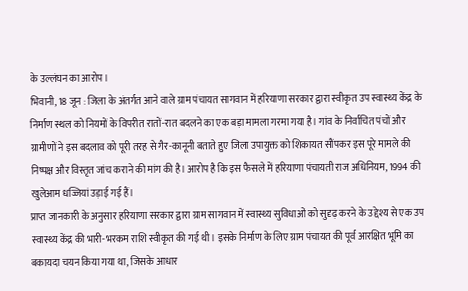के उल्लंघन का आरोप।
भिवानी, 18 जून : जिला के अंतर्गत आने वाले ग्राम पंचायत सागवान में हरियाणा सरकार द्वारा स्वीकृत उप स्वास्थ्य केंद्र के निर्माण स्थल को नियमों के विपरीत रातों-रात बदलने का एक बड़ा मामला गरमा गया है। गांव के निर्वाचित पंचों और ग्रामीणों ने इस बदलाव को पूरी तरह से गैर-कानूनी बताते हुए जिला उपायुक्त को शिकायत सौंपकर इस पूरे मामले की निष्पक्ष और विस्तृत जांच कराने की मांग की है। आरोप है कि इस फैसले में हरियाणा पंचायती राज अधिनियम, 1994 की खुलेआम धज्जियां उड़ाई गई हैं।
प्राप्त जानकारी के अनुसार हरियाणा सरकार द्वारा ग्राम सागवान में स्वास्थ्य सुविधाओं को सुदृढ़ करने के उद्देश्य से एक उप स्वास्थ्य केंद्र की भारी-भरकम राशि स्वीकृत की गई थी। इसके निर्माण के लिए ग्राम पंचायत की पूर्व आरक्षित भूमि का बकायदा चयन किया गया था, जिसके आधार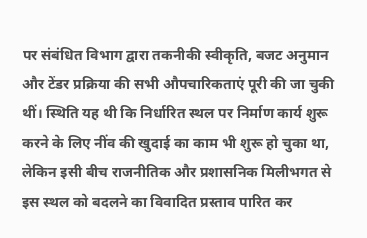पर संबंधित विभाग द्वारा तकनीकी स्वीकृति, बजट अनुमान और टेंडर प्रक्रिया की सभी औपचारिकताएं पूरी की जा चुकी थीं। स्थिति यह थी कि निर्धारित स्थल पर निर्माण कार्य शुरू करने के लिए नींव की खुदाई का काम भी शुरू हो चुका था, लेकिन इसी बीच राजनीतिक और प्रशासनिक मिलीभगत से इस स्थल को बदलने का विवादित प्रस्ताव पारित कर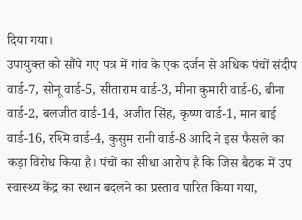दिया गया।
उपायुक्त को सौंपे गए पत्र में गांव के एक दर्जन से अधिक पंचों संदीप वार्ड-7, सोनू वार्ड-5, सीताराम वार्ड-3, मीना कुमारी वार्ड-6, बीना वार्ड-2, बलजीत वार्ड-14, अजीत सिंह, कृष्ण वार्ड-1, मान बाई वार्ड-16, रश्मि वार्ड-4, कुसुम रानी वार्ड-8 आदि ने इस फैसले का कड़ा विरोध किया है। पंचों का सीधा आरोप है कि जिस बैठक में उप स्वास्थ्य केंद्र का स्थान बदलने का प्रस्ताव पारित किया गया,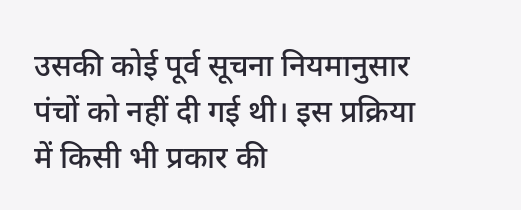उसकी कोई पूर्व सूचना नियमानुसार पंचों को नहीं दी गई थी। इस प्रक्रिया में किसी भी प्रकार की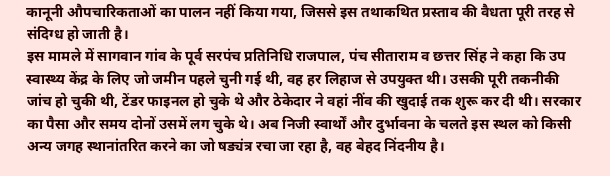कानूनी औपचारिकताओं का पालन नहीं किया गया, जिससे इस तथाकथित प्रस्ताव की वैधता पूरी तरह से संदिग्ध हो जाती है।
इस मामले में सागवान गांव के पूर्व सरपंच प्रतिनिधि राजपाल, पंच सीताराम व छत्तर सिंह ने कहा कि उप स्वास्थ्य केंद्र के लिए जो जमीन पहले चुनी गई थी, वह हर लिहाज से उपयुक्त थी। उसकी पूरी तकनीकी जांच हो चुकी थी, टेंडर फाइनल हो चुके थे और ठेकेदार ने वहां नींव की खुदाई तक शुरू कर दी थी। सरकार का पैसा और समय दोनों उसमें लग चुके थे। अब निजी स्वार्थों और दुर्भावना के चलते इस स्थल को किसी अन्य जगह स्थानांतरित करने का जो षड्यंत्र रचा जा रहा है, वह बेहद निंदनीय है।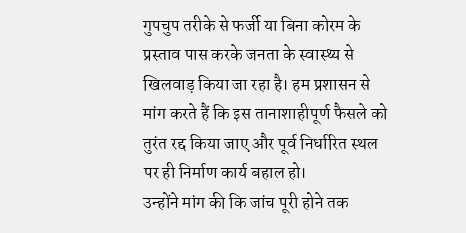गुपचुप तरीके से फर्जी या बिना कोरम के प्रस्ताव पास करके जनता के स्वास्थ्य से खिलवाड़ किया जा रहा है। हम प्रशासन से मांग करते हैं कि इस तानाशाहीपूर्ण फैसले को तुरंत रद्द किया जाए और पूर्व निर्धारित स्थल पर ही निर्माण कार्य बहाल हो।
उन्होंने मांग की कि जांच पूरी होने तक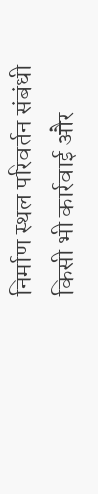निर्माण स्थल परिवर्तन संबंधी किसी भी कार्रवाई और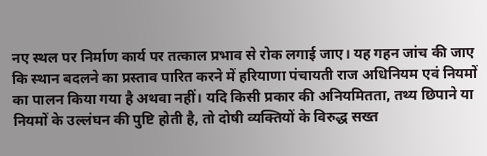नए स्थल पर निर्माण कार्य पर तत्काल प्रभाव से रोक लगाई जाए। यह गहन जांच की जाए कि स्थान बदलने का प्रस्ताव पारित करने में हरियाणा पंचायती राज अधिनियम एवं नियमों का पालन किया गया है अथवा नहीं। यदि किसी प्रकार की अनियमितता, तथ्य छिपाने या नियमों के उल्लंघन की पुष्टि होती है, तो दोषी व्यक्तियों के विरुद्ध सख्त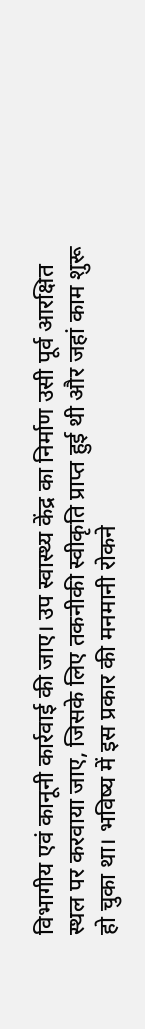विभागीय एवं कानूनी कार्रवाई की जाए। उप स्वास्थ्य केंद्र का निर्माण उसी पूर्व आरक्षित स्थल पर करवाया जाए, जिसके लिए तकनीकी स्वीकृति प्राप्त हुई थी और जहां काम शुरू हो चुका था। भविष्य में इस प्रकार की मनमानी रोकने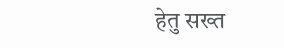हेतु सख्त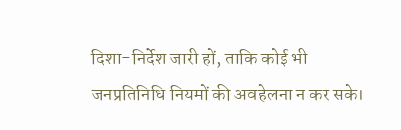दिशा-निर्देश जारी हों, ताकि कोई भी जनप्रतिनिधि नियमों की अवहेलना न कर सके।